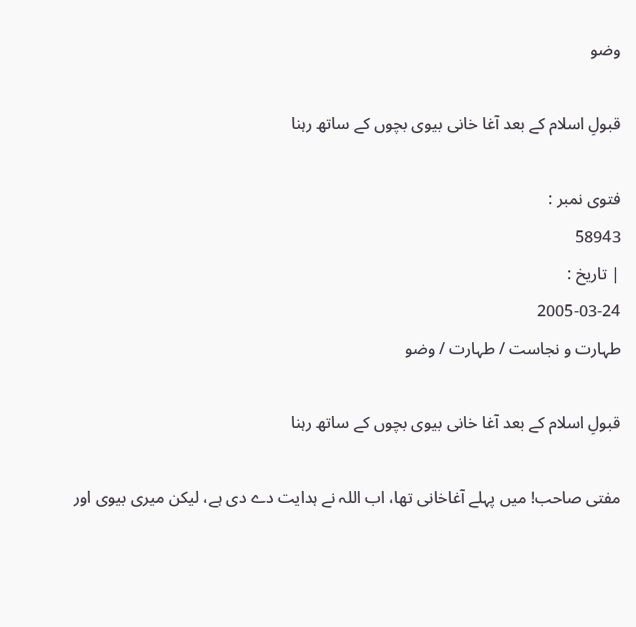وضو

قبولِ اسلام کے بعد آغا خانی بیوی بچوں کے ساتھ رہنا

فتوی نمبر :
58943
| تاریخ :
2005-03-24
طہارت و نجاست / طہارت / وضو

قبولِ اسلام کے بعد آغا خانی بیوی بچوں کے ساتھ رہنا

مفتی صاحب! میں پہلے آغاخانی تھا، اب اللہ نے ہدایت دے دی ہے، لیکن میری بیوی اور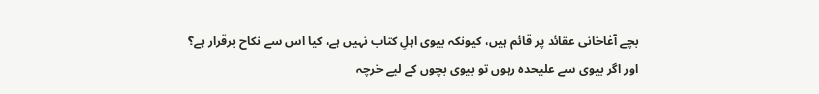بچے آغاخانی عقائد پر قائم ہیں، کیونکہ بیوی اہلِ کتاب نہیں ہے، کیا اس سے نکاح برقرار ہے؟ اور اگر بیوی سے علیحدہ رہوں تو بیوی بچوں کے لیے خرچہ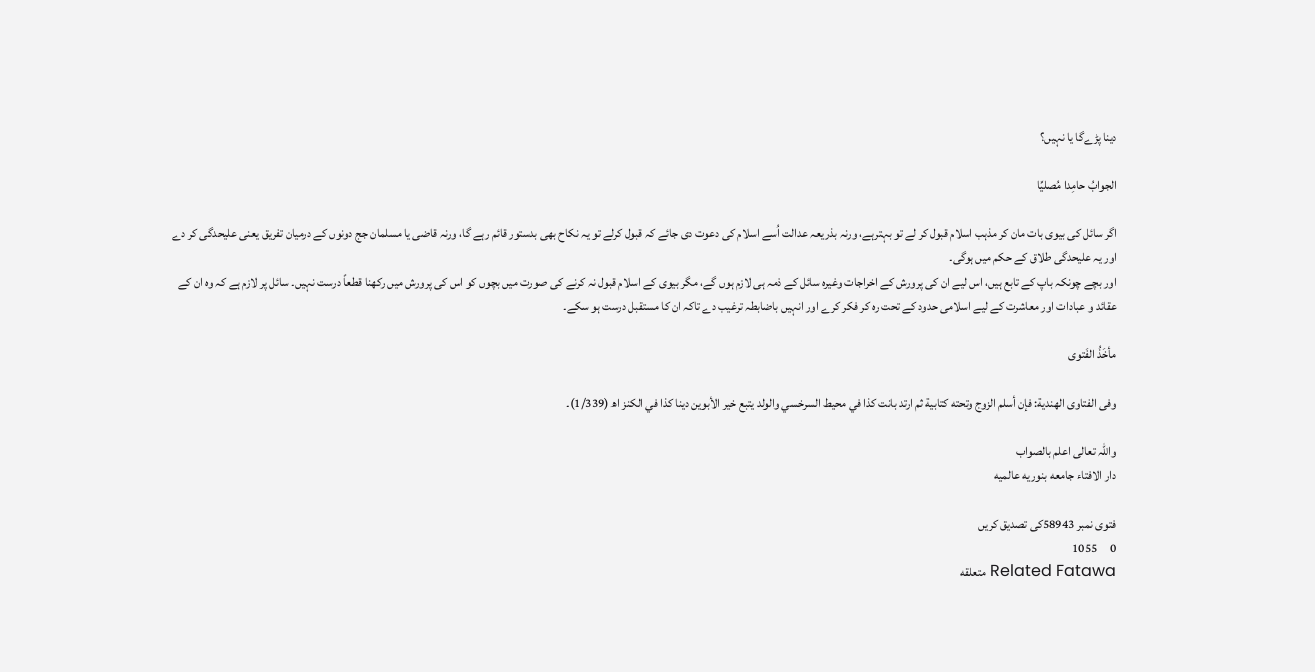دینا پڑےگا یا نہیں؟

الجوابُ حامِدا مُصلیِّا

اگر سائل کی بیوی بات مان کر مذہب اسلام قبول کر لے تو بہترہے، ورنہ بذریعہ عدالت اُسے اسلام کی دعوت دی جائے کہ قبول کرلے تو یہ نکاح بھی بدستور قائم رہے گا، ورنہ قاضی یا مسلمان جج دونوں کے درمیان تفریق یعنی علیحدگی کر دے اور یہ علیحدگی طلاق کے حکم میں ہوگی۔
اور بچے چونکہ باپ کے تابع ہیں، اس لیے ان کی پرورش کے اخراجات وغیرہ سائل کے ذمہ ہی لازم ہوں گے، مگر بیوی کے اسلام قبول نہ کرنے کی صورت میں بچوں کو اس کی پرورش میں رکھنا قطعاً درست نہیں۔ سائل پر لازم ہے کہ وہ ان کے عقائد و عبادات اور معاشرت کے لیے اسلامی حدود کے تحت رہ کر فکر کرے اور انہیں باضابطہ ترغیب دے تاکہ ان کا مستقبل درست ہو سکے۔

مأخَذُ الفَتوی

وفی الفتاوی الھندية: فإن أسلم الزوج وتحته كتابية ثم ارتد بانت كذا في محيط السرخسي والولد يتبع خير الأبوين دينا كذا في الكنز اھ (1/339)۔

واللہ تعالی اعلم بالصواب
دار الافتاء جامعه بنوریه عالمیه

فتوی نمبر 58943کی تصدیق کریں
0     1055
Related Fatawa متعلقه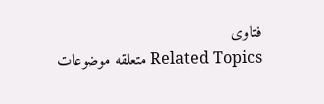فتاوی
Related Topics متعلقه موضوعات